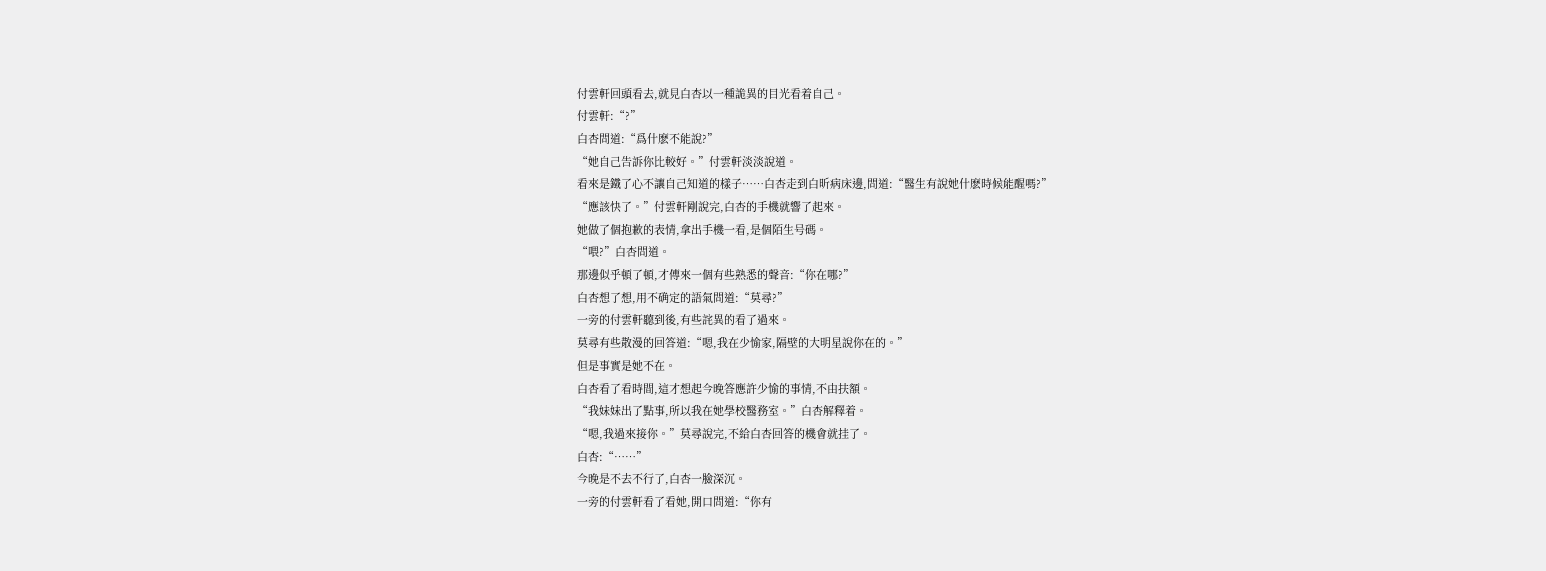付雲軒回頭看去,就見白杏以一種詭異的目光看着自己。
付雲軒:“?”
白杏問道:“爲什麽不能說?”
“她自己告訴你比較好。”付雲軒淡淡說道。
看來是鐵了心不讓自己知道的樣子……白杏走到白昕病床邊,問道:“醫生有說她什麽時候能醒嗎?”
“應該快了。”付雲軒剛說完,白杏的手機就響了起來。
她做了個抱歉的表情,拿出手機一看,是個陌生号碼。
“喂?”白杏問道。
那邊似乎頓了頓,才傳來一個有些熟悉的聲音:“你在哪?”
白杏想了想,用不确定的語氣問道:“莫尋?”
一旁的付雲軒聽到後,有些詫異的看了過來。
莫尋有些散漫的回答道:“嗯,我在少愉家,隔壁的大明星說你在的。”
但是事實是她不在。
白杏看了看時間,這才想起今晚答應許少愉的事情,不由扶額。
“我妹妹出了點事,所以我在她學校醫務室。”白杏解釋着。
“嗯,我過來接你。”莫尋說完,不給白杏回答的機會就挂了。
白杏:“……”
今晚是不去不行了,白杏一臉深沉。
一旁的付雲軒看了看她,開口問道:“你有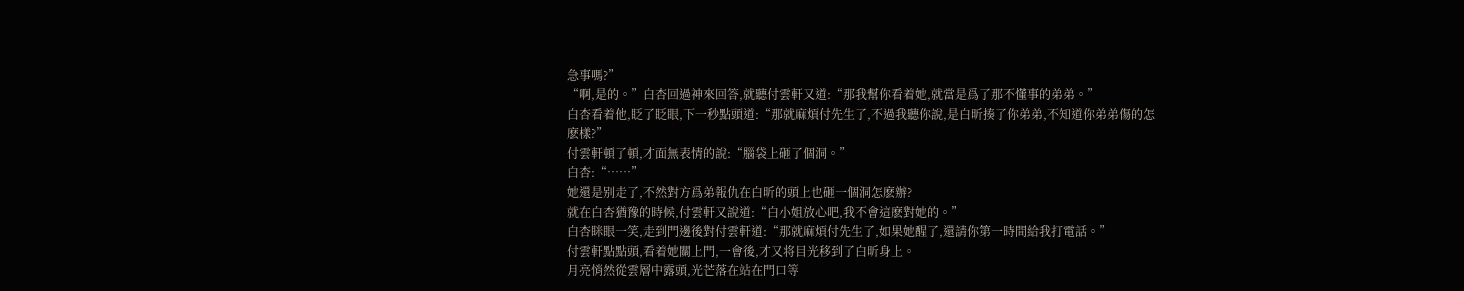急事嗎?”
“啊,是的。”白杏回過神來回答,就聽付雲軒又道:“那我幫你看着她,就當是爲了那不懂事的弟弟。”
白杏看着他,眨了眨眼,下一秒點頭道:“那就麻煩付先生了,不過我聽你說,是白昕揍了你弟弟,不知道你弟弟傷的怎麽樣?”
付雲軒頓了頓,才面無表情的說:“腦袋上砸了個洞。”
白杏:“……”
她還是别走了,不然對方爲弟報仇在白昕的頭上也砸一個洞怎麽辦?
就在白杏猶豫的時候,付雲軒又說道:“白小姐放心吧,我不會這麽對她的。”
白杏眯眼一笑,走到門邊後對付雲軒道:“那就麻煩付先生了,如果她醒了,還請你第一時間給我打電話。”
付雲軒點點頭,看着她關上門,一會後,才又将目光移到了白昕身上。
月亮悄然從雲層中露頭,光芒落在站在門口等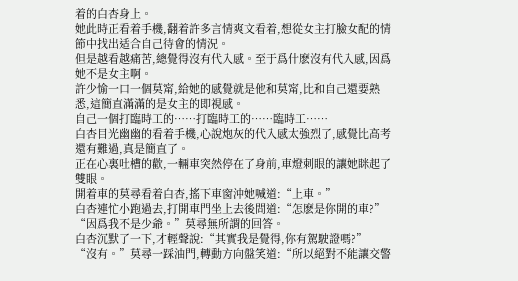着的白杏身上。
她此時正看着手機,翻着許多言情爽文看着,想從女主打臉女配的情節中找出适合自己待會的情況。
但是越看越痛苦,總覺得沒有代入感。至于爲什麽沒有代入感,因爲她不是女主啊。
許少愉一口一個莫甯,給她的感覺就是他和莫甯,比和自己還要熟悉,這簡直滿滿的是女主的即視感。
自己一個打臨時工的……打臨時工的……臨時工……
白杏目光幽幽的看着手機,心說炮灰的代入感太強烈了,感覺比高考還有難過,真是簡直了。
正在心裏吐槽的歡,一輛車突然停在了身前,車燈刺眼的讓她眯起了雙眼。
開着車的莫尋看着白杏,搖下車窗沖她喊道:“上車。”
白杏連忙小跑過去,打開車門坐上去後問道:“怎麽是你開的車?”
“因爲我不是少爺。”莫尋無所謂的回答。
白杏沉默了一下,才輕聲說:“其實我是覺得,你有駕駛證嗎?”
“沒有。”莫尋一踩油門,轉動方向盤笑道:“所以絕對不能讓交警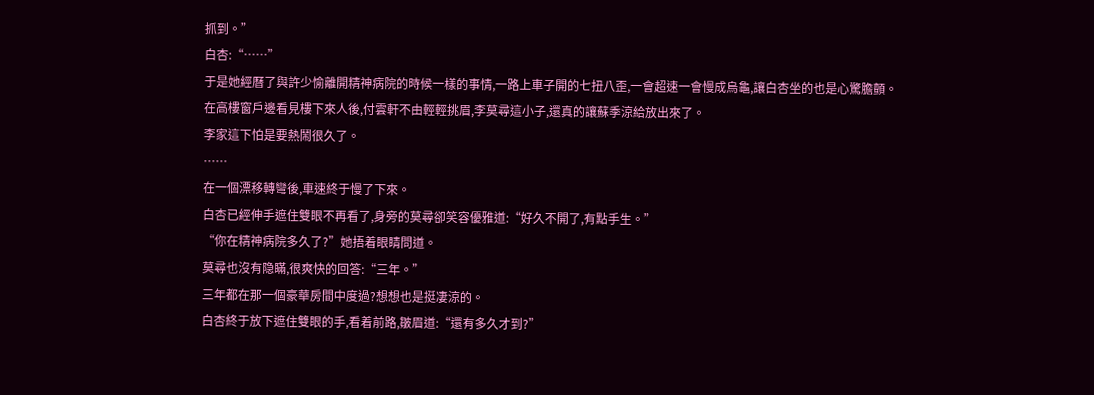抓到。”
白杏:“……”
于是她經曆了與許少愉離開精神病院的時候一樣的事情,一路上車子開的七扭八歪,一會超速一會慢成烏龜,讓白杏坐的也是心驚膽顫。
在高樓窗戶邊看見樓下來人後,付雲軒不由輕輕挑眉,李莫尋這小子,還真的讓蘇季涼給放出來了。
李家這下怕是要熱鬧很久了。
……
在一個漂移轉彎後,車速終于慢了下來。
白杏已經伸手遮住雙眼不再看了,身旁的莫尋卻笑容優雅道:“好久不開了,有點手生。”
“你在精神病院多久了?”她捂着眼睛問道。
莫尋也沒有隐瞞,很爽快的回答:“三年。”
三年都在那一個豪華房間中度過?想想也是挺凄涼的。
白杏終于放下遮住雙眼的手,看着前路,皺眉道:“還有多久才到?”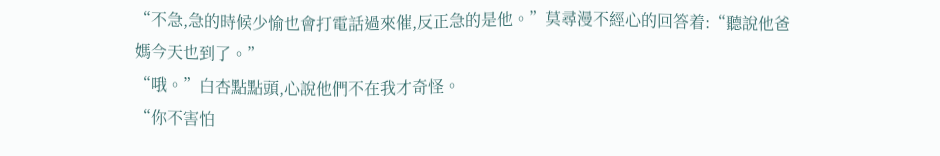“不急,急的時候少愉也會打電話過來催,反正急的是他。”莫尋漫不經心的回答着:“聽說他爸媽今天也到了。”
“哦。”白杏點點頭,心說他們不在我才奇怪。
“你不害怕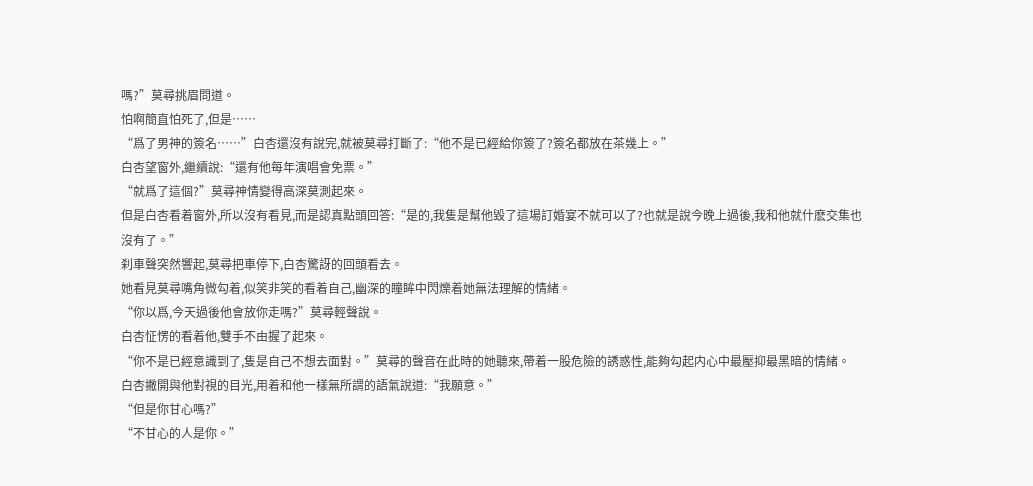嗎?”莫尋挑眉問道。
怕啊簡直怕死了,但是……
“爲了男神的簽名……”白杏還沒有說完,就被莫尋打斷了:“他不是已經給你簽了?簽名都放在茶幾上。”
白杏望窗外,繼續說:“還有他每年演唱會免票。”
“就爲了這個?”莫尋神情變得高深莫測起來。
但是白杏看着窗外,所以沒有看見,而是認真點頭回答:“是的,我隻是幫他毀了這場訂婚宴不就可以了?也就是說今晚上過後,我和他就什麽交集也沒有了。”
刹車聲突然響起,莫尋把車停下,白杏驚訝的回頭看去。
她看見莫尋嘴角微勾着,似笑非笑的看着自己,幽深的瞳眸中閃爍着她無法理解的情緒。
“你以爲,今天過後他會放你走嗎?”莫尋輕聲說。
白杏怔愣的看着他,雙手不由握了起來。
“你不是已經意識到了,隻是自己不想去面對。”莫尋的聲音在此時的她聽來,帶着一股危險的誘惑性,能夠勾起内心中最壓抑最黑暗的情緒。
白杏撇開與他對視的目光,用着和他一樣無所謂的語氣說道:“我願意。”
“但是你甘心嗎?”
“不甘心的人是你。”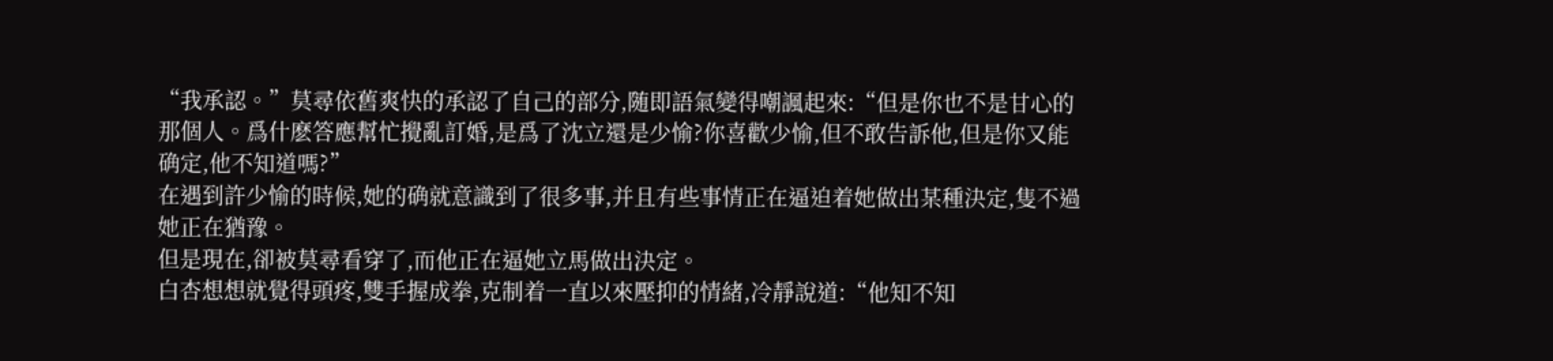“我承認。”莫尋依舊爽快的承認了自己的部分,随即語氣變得嘲諷起來:“但是你也不是甘心的那個人。爲什麽答應幫忙攪亂訂婚,是爲了沈立還是少愉?你喜歡少愉,但不敢告訴他,但是你又能确定,他不知道嗎?”
在遇到許少愉的時候,她的确就意識到了很多事,并且有些事情正在逼迫着她做出某種決定,隻不過她正在猶豫。
但是現在,卻被莫尋看穿了,而他正在逼她立馬做出決定。
白杏想想就覺得頭疼,雙手握成拳,克制着一直以來壓抑的情緒,冷靜說道:“他知不知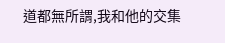道都無所謂,我和他的交集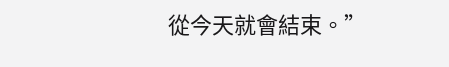從今天就會結束。”